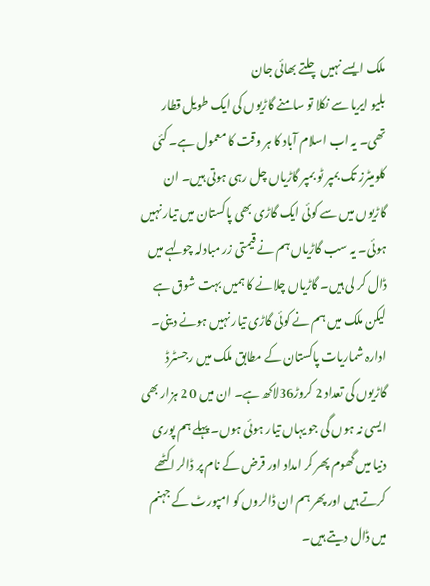ملک ایسے نہیں چلتے بھائی جان
بلیو ایریا سے نکلا تو سامنے گاڑیوں کی ایک طویل قطار تھی۔ یہ اب اسلام آباد کا ہر وقت کا معمول ہے۔ کئی کلومیٹرز تک بمپر ٹو بمپر گاڑیاں چل رہی ہوتی ہیں۔ ان گاڑیوں میں سے کوئی ایک گاڑی بھی پاکستان میں تیار نہیں ہوئی۔ یہ سب گاڑیاں ہم نے قیمتی زر مبادلہ چولہے میں ڈال کر لی ہیں۔ گاڑیاں چلانے کا ہمیں بہت شوق ہے لیکن ملک میں ہم نے کوئی گاڑی تیار نہیں ہونے دینی۔
ادارہ شماریات پاکستان کے مطابق ملک میں رجسٹرڈ گاڑیوں کی تعداد 2 کروڑ36لاکھ ہے۔ ان میں 0 2 ہزار بھی ایسی نہ ہوں گی جو یہاں تیار ہوئی ہوں۔ پہلے ہم پوری دنیا میں گھوم پھر کر امداد اور قرض کے نام پر ڈالر اکٹھے کرتے ہیں اور پھر ہم ان ڈالروں کو امپورٹ کے جہنم میں ڈال دیتے ہیں۔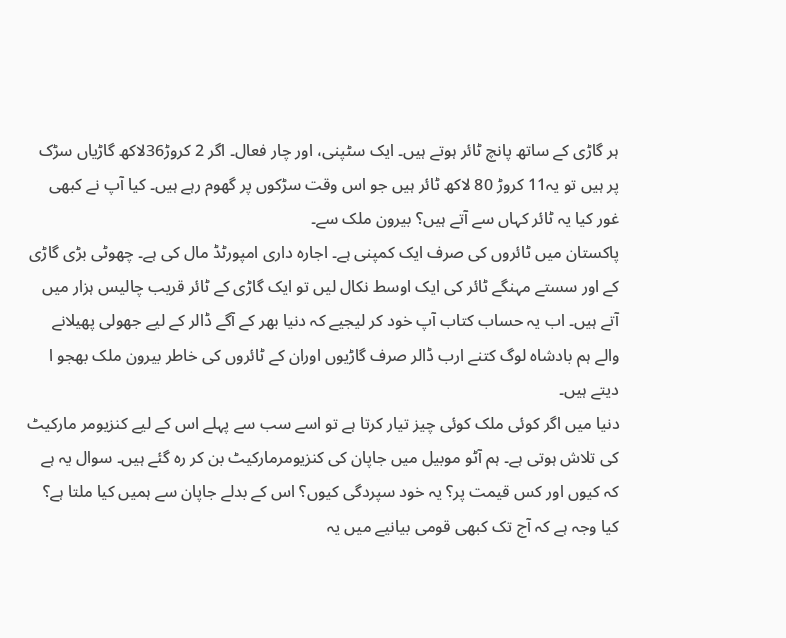ہر گاڑی کے ساتھ پانچ ٹائر ہوتے ہیں۔ ایک سٹپنی، اور چار فعال۔ اگر 2 کروڑ36لاکھ گاڑیاں سڑک پر ہیں تو یہ11 کروڑ 80 لاکھ ٹائر ہیں جو اس وقت سڑکوں پر گھوم رہے ہیں۔ کیا آپ نے کبھی غور کیا یہ ٹائر کہاں سے آتے ہیں؟ بیرون ملک سے۔
پاکستان میں ٹائروں کی صرف ایک کمپنی ہے۔ اجارہ داری امپورٹڈ مال کی ہے۔ چھوٹی بڑی گاڑی کے اور سستے مہنگے ٹائر کی ایک اوسط نکال لیں تو ایک گاڑی کے ٹائر قریب چالیس ہزار میں آتے ہیں۔ اب یہ حساب کتاب آپ خود کر لیجیے کہ دنیا بھر کے آگے ڈالر کے لیے جھولی پھیلانے والے ہم بادشاہ لوگ کتنے ارب ڈالر صرف گاڑیوں اوران کے ٹائروں کی خاطر بیرون ملک بھجو ا دیتے ہیں۔
دنیا میں اگر کوئی ملک کوئی چیز تیار کرتا ہے تو اسے سب سے پہلے اس کے لیے کنزیومر مارکیٹ کی تلاش ہوتی ہے۔ ہم آٹو موبیل میں جاپان کی کنزیومرمارکیٹ بن کر رہ گئے ہیں۔ سوال یہ ہے کہ کیوں اور کس قیمت پر؟ یہ خود سپردگی کیوں؟ اس کے بدلے جاپان سے ہمیں کیا ملتا ہے؟ کیا وجہ ہے کہ آج تک کبھی قومی بیانیے میں یہ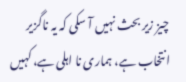چیز زیر بحث نہیں آ سکی کہ یہ ناگزیر انتخاب ہے، ہماری نا اہلی ہے، کہیں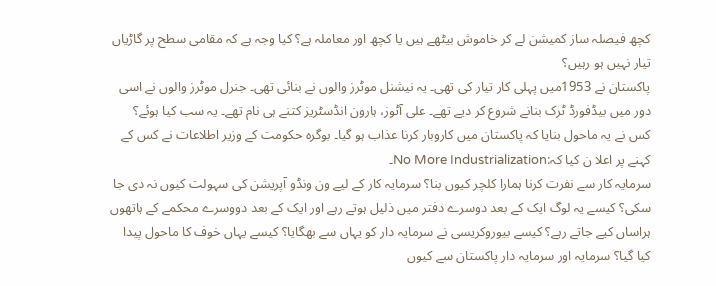کچھ فیصلہ ساز کمیشن لے کر خاموش بیٹھے ہیں یا کچھ اور معاملہ ہے؟ کیا وجہ ہے کہ مقامی سطح پر گاڑیاں تیار نہیں ہو رہیں؟
پاکستان نے 1953میں پہلی کار تیار کی تھی۔ یہ نیشنل موٹرز والوں نے بنائی تھی۔ جنرل موٹرز والوں نے اسی دور میں بیڈفورڈ ٹرک بنانے شروع کر دیے تھے۔ علی آٹوز، ہارون انڈسٹریز کتنے ہی نام تھے۔ یہ سب کیا ہوئے؟ کس نے یہ ماحول بنایا کہ پاکستان میں کاروبار کرنا عذاب ہو گیا۔ بوگرہ حکومت کے وزیر اطلاعات نے کس کے کہنے پر اعلا ن کیا کہ:No More Industrialization۔
سرمایہ کار سے نفرت کرنا ہمارا کلچر کیوں بنا؟ سرمایہ کار کے لیے ون ونڈو آپریشن کی سہولت کیوں نہ دی جا سکی؟ کیسے یہ لوگ ایک کے بعد دوسرے دفتر میں ذلیل ہوتے رہے اور ایک کے بعد دووسرے محکمے کے ہاتھوں ہراساں کیے جاتے رہے؟ کیسے بیوروکریسی نے سرمایہ دار کو یہاں سے بھگایا؟ کیسے یہاں خوف کا ماحول پیدا کیا گیا؟ سرمایہ اور سرمایہ دار پاکستان سے کیوں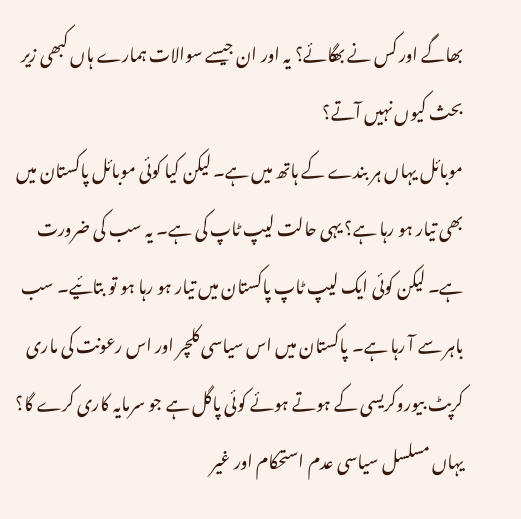بھاگے اور کس نے بھگائے؟ یہ اور ان جیسے سوالات ہمارے ہاں کبھی زیر بحث کیوں نہیں آتے؟
موبائل یہاں ہر بندے کے ہاتھ میں ہے۔ لیکن کیا کوئی موبائل پاکستان میں بھی تیار ہو رہا ہے؟ یہی حالت لیپ ٹاپ کی ہے۔ یہ سب کی ضرورت ہے۔ لیکن کوئی ایک لیپ ٹاپ پاکستان میں تیار ہو رہا ہو تو بتائیے۔ سب باہر سے آ رہا ہے۔ پاکستان میں اس سیاسی کلچر اور اس رعونت کی ماری کرپٹ بیوروکریسی کے ہوتے ہوئے کوئی پاگل ہے جو سرمایہ کاری کرے گا؟ یہاں مسلسل سیاسی عدم استحکام اور غیر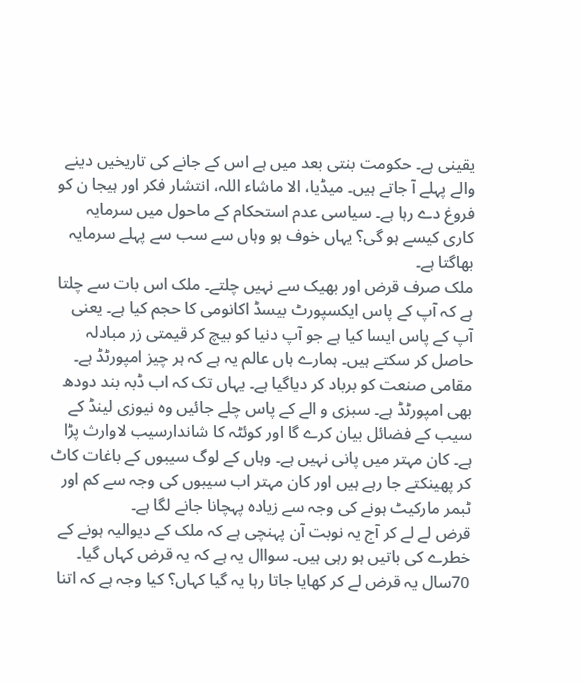یقینی ہے۔ حکومت بنتی بعد میں ہے اس کے جانے کی تاریخیں دینے والے پہلے آ جاتے ہیں۔ میڈیا، الا ماشاء اللہ، انتشار فکر اور ہیجا ن کو فروغ دے رہا ہے۔ سیاسی عدم استحکام کے ماحول میں سرمایہ کاری کیسے ہو گی؟ یہاں خوف ہو وہاں سے سب سے پہلے سرمایہ بھاگتا ہے۔
ملک صرف قرض اور بھیک سے نہیں چلتے۔ ملک اس بات سے چلتا ہے کہ آپ کے پاس ایکسپورٹ بیسڈ اکانومی کا حجم کیا ہے۔ یعنی آپ کے پاس ایسا کیا ہے جو آپ دنیا کو بیچ کر قیمتی زر مبادلہ حاصل کر سکتے ہیں۔ ہمارے ہاں عالم یہ ہے کہ ہر چیز امپورٹڈ ہے۔ مقامی صنعت کو برباد کر دیاگیا ہے۔ یہاں تک کہ اب ڈبہ بند دودھ بھی امپورٹڈ ہے۔ سبزی و الے کے پاس چلے جائیں وہ نیوزی لینڈ کے سیب کے فضائل بیان کرے گا اور کوئٹہ کا شاندارسیب لاوارث پڑا ہے۔ کان مہتر میں پانی نہیں ہے۔ وہاں کے لوگ سیبوں کے باغات کاٹ کر پھینکتے جا رہے ہیں اور کان مہتر اب سیبوں کی وجہ سے کم اور ٹبمر مارکیٹ ہونے کی وجہ سے زیادہ پہچانا جانے لگا ہے۔
قرض لے لے کر آج یہ نوبت آن پہنچی ہے کہ ملک کے دیوالیہ ہونے کے خطرے کی باتیں ہو رہی ہیں۔ سواال یہ ہے کہ یہ قرض کہاں گیا۔ 70سال یہ قرض لے کر کھایا جاتا رہا یہ گیا کہاں؟ کیا وجہ ہے کہ اتنا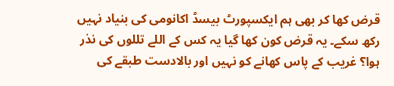قرض کھا کر بھی ہم ایکسپورٹ بیسڈ اکانومی کی بنیاد نہیں رکھ سکے۔ یہ قرض کون کھا گیا یہ کس کے اللے تللوں کی نذر ہوا؟ غریب کے پاس کھانے کو نہیں اور بالادست طبقے کی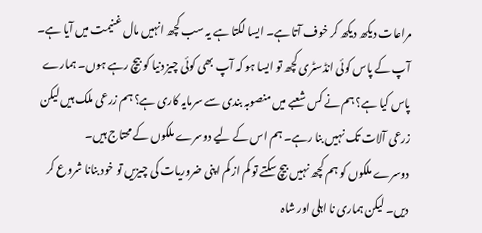مراعات دیکھ دیکھ کر خوف آتا ہے۔ ایسا لگتا ہے یہ سب کچھ انہیں مال غنیمت میں آیا ہے۔
آپ کے پاس کوئی انڈسٹری کچھ تو ایسا ہو کہ آپ بھی کوئی چیز دنیا کو بیچ رہے ہوں۔ ہمارے پاس کیا ہے؟ ہم نے کس شعبے میں منصوبہ بندی سے سرمایہ کاری ہے؟ ہم زرعی ملک ہیں لیکن زرعی آلات تک نہیں بنا رہے۔ ہم اس کے لیے دوسرے ملکوں کے محتاج ہیں۔
دوسرے ملکوں کو ہم کچھ نہیں بیچ سکتے تو کم از کم اپنی ضروریات کی چیزیں تو خود بنانا شروع کر دیں۔ لیکن ہماری نا اہلی اور شاہ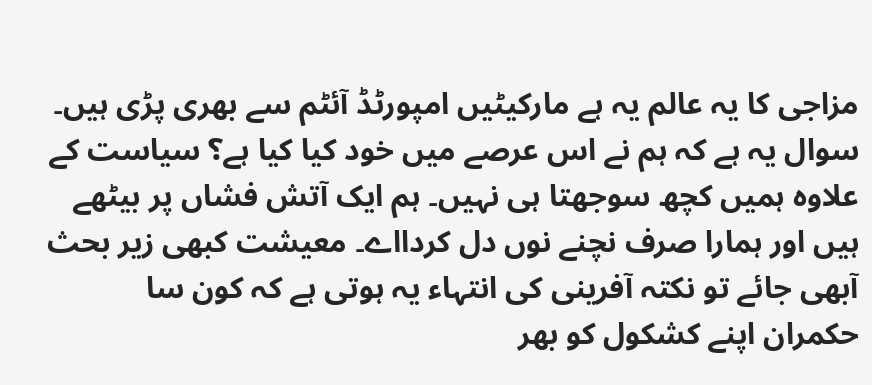مزاجی کا یہ عالم یہ ہے مارکیٹیں امپورٹڈ آئٹم سے بھری پڑی ہیں۔ سوال یہ ہے کہ ہم نے اس عرصے میں خود کیا کیا ہے؟ سیاست کے علاوہ ہمیں کچھ سوجھتا ہی نہیں۔ ہم ایک آتش فشاں پر بیٹھے ہیں اور ہمارا صرف نچنے نوں دل کردااے۔ معیشت کبھی زیر بحث آبھی جائے تو نکتہ آفرینی کی انتہاء یہ ہوتی ہے کہ کون سا حکمران اپنے کشکول کو بھر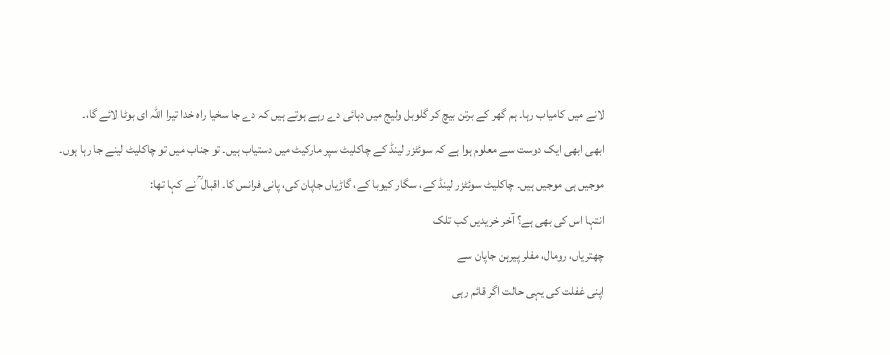لانے میں کامیاب رہا۔ ہم گھر کے برتن بیچ کر گلوبل ولیج میں دہائی دے رہے ہوتے ہیں کہ دے جا سخیا راہ خدا تیرا اللہ ای بوٹا لائے گا،۔
ابھی ابھی ایک دوست سے معلوم ہوا ہے کہ سوئٹزر لینڈ کے چاکلیٹ سپر مارکیٹ میں دستیاب ہیں۔ تو جناب میں تو چاکلیٹ لینے جا رہا ہوں۔ موجیں ہی موجیں ہیں۔ چاکلیٹ سوئٹزر لینڈ کے، سگار کیوبا کے، گاڑیاں جاپان کی، پانی فرانس کا۔ اقبال ؒ نے کہا تھا:
انتہا اس کی بھی ہے؟ آخر خریدیں کب تلک
چھتریاں، رومال، مفلر پیرہن جاپان سے
اپنی غفلت کی یہی حالت اگر قائم رہی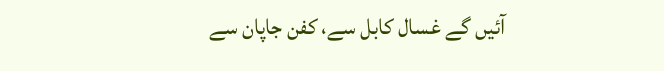آئیں گے غسال کابل سے، کفن جاپان سے